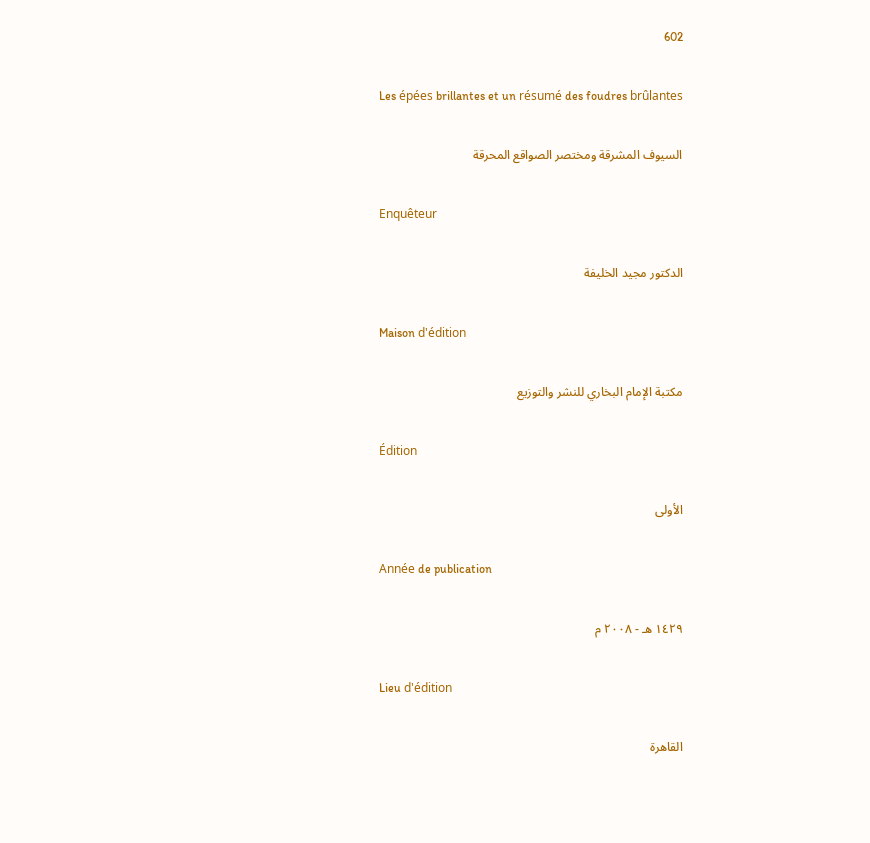602

Les épées brillantes et un résumé des foudres brûlantes

السيوف المشرقة ومختصر الصواقع المحرقة

Enquêteur

الدكتور مجيد الخليفة

Maison d'édition

مكتبة الإمام البخاري للنشر والتوزيع

Édition

الأولى

Année de publication

١٤٢٩ هـ - ٢٠٠٨ م

Lieu d'édition

القاهرة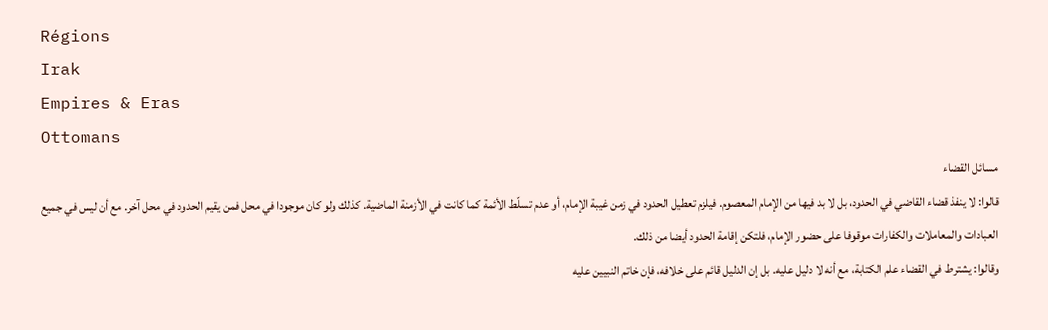Régions
Irak
Empires & Eras
Ottomans
مسائل القضاء
قالوا: لا ينفذ قضاء القاضي في الحدود، بل لا بد فيها من الإمام المعصوم. فيلزم تعطيل الحدود في زمن غيبة الإمام، أو عدم تسلّط الأئمة كما كانت في الأزمنة الماضية. كذلك ولو كان موجودا في محل فمن يقيم الحدود في محل آخر. مع أن ليس في جميع العبادات والمعاملات والكفارات موقوفا على حضور الإمام، فلتكن إقامة الحدود أيضا من ذلك.
وقالوا: يشترط في القضاء علم الكتابة، مع أنه لا دليل عليه. بل إن الدليل قائم على خلافه، فإن خاتم النبيين عليه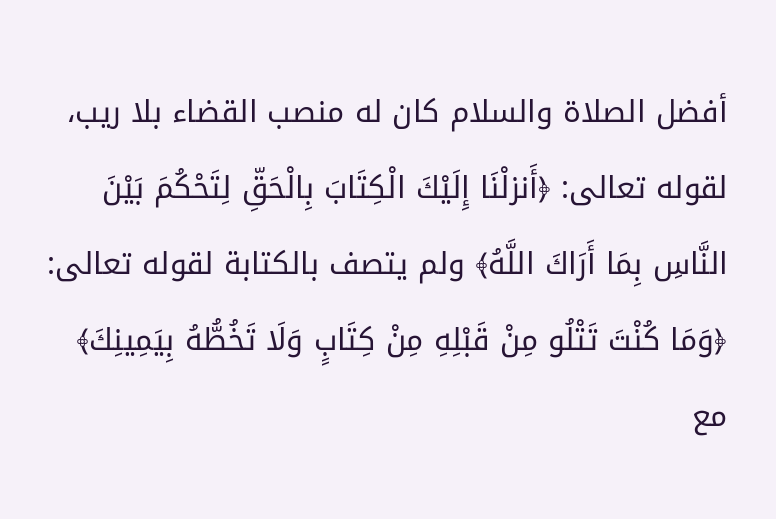أفضل الصلاة والسلام كان له منصب القضاء بلا ريب، لقوله تعالى: ﴿أَنزلْنَا إِلَيْكَ الْكِتَابَ بِالْحَقِّ لِتَحْكُمَ بَيْنَ النَّاسِ بِمَا أَرَاكَ اللَّهُ﴾ ولم يتصف بالكتابة لقوله تعالى: ﴿وَمَا كُنْتَ تَتْلُو مِنْ قَبْلِهِ مِنْ كِتَابٍ وَلَا تَخُطُّهُ بِيَمِينِكَ﴾ مع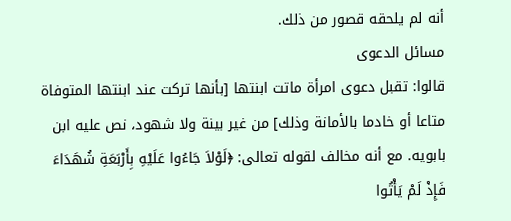أنه لم يلحقه قصور من ذلك.
مسائل الدعوى
قالوا: تقبل دعوى امرأة ماتت ابنتها [بأنها تركت عند ابنتها المتوفاة متاعا أو خادما بالأمانة وذلك] من غير بينة ولا شهود، نص عليه ابن بابويه. مع أنه مخالف لقوله تعالى: ﴿لَوْلاَ جَاءُوا عَلَيْهِ بِأَرْبَعَةِ شُهَدَاءَ فَإِذْ لَمْ يَأْتُوا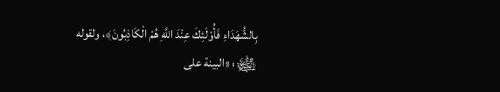بِالشُّهَدَاءِ فَأُوْلَئِكَ عِنْدَ اللَّهِ هُمْ الْكَاذِبُونَ﴾، ولقوله ﵊: «البينة على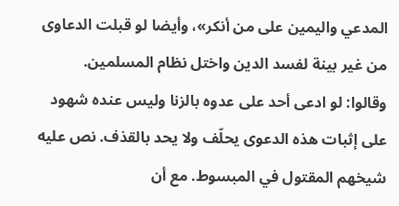المدعي واليمين على من أنكر»، وأيضا لو قبلت الدعاوى من غير بينة لفسد الدين واختل نظام المسلمين.
وقالوا: لو ادعى أحد على عدوه بالزنا وليس عنده شهود على إثبات هذه الدعوى يحلّف ولا يحد بالقذف. نص عليه شيخهم المقتول في المبسوط. مع أن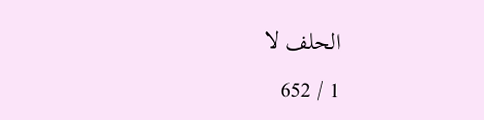الحلف لا

1 / 652